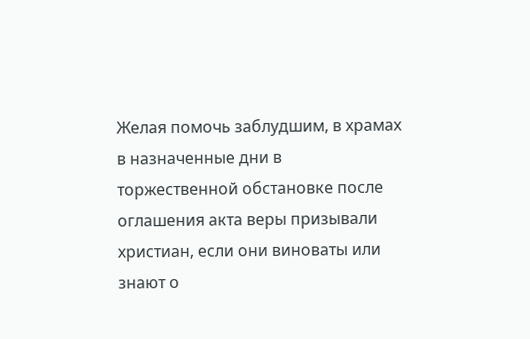Желая помочь заблудшим, в храмах в назначенные дни в торжественной обстановке после оглашения акта веры призывали христиан, если они виноваты или знают о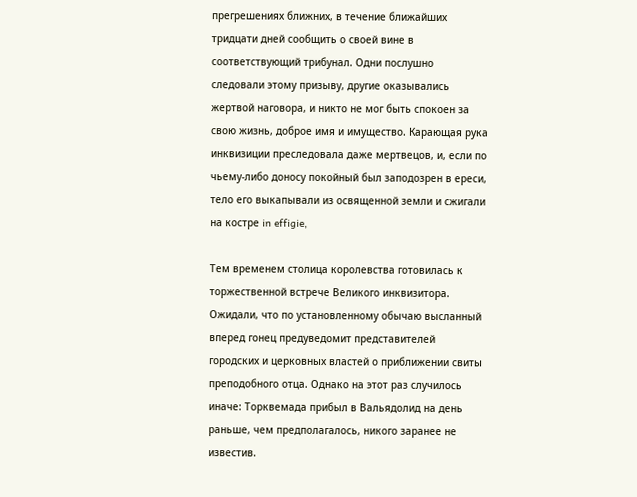прегрешениях ближних, в течение ближайших тридцати дней сообщить о своей вине в соответствующий трибунал. Одни послушно следовали этому призыву, другие оказывались жертвой наговора, и никто не мог быть спокоен за свою жизнь, доброе имя и имущество. Карающая рука инквизиции преследовала даже мертвецов, и, если по чьему-либо доносу покойный был заподозрен в ереси, тело его выкапывали из освященной земли и сжигали на костре in effigie,

Тем временем столица королевства готовилась к торжественной встрече Великого инквизитора. Ожидали, что по установленному обычаю высланный вперед гонец предуведомит представителей городских и церковных властей о приближении свиты преподобного отца. Однако на этот раз случилось иначе: Торквемада прибыл в Вальядолид на день раньше, чем предполагалось, никого заранее не известив.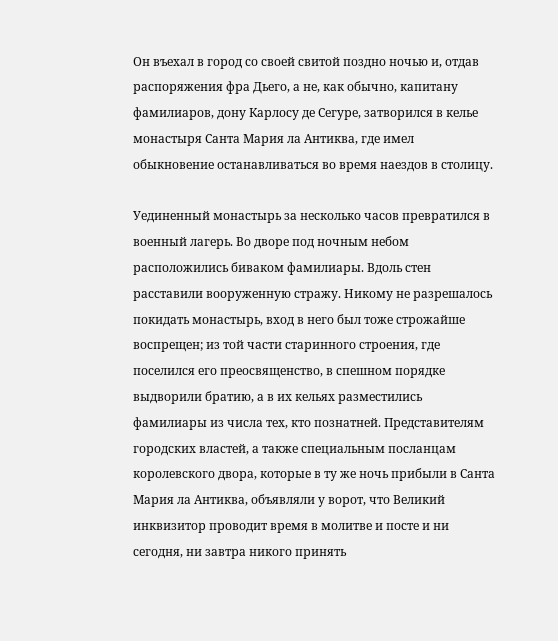Он въехал в город со своей свитой поздно ночью и, отдав распоряжения фра Дьего, а не, как обычно, капитану фамилиаров, дону Карлосу де Сегуре, затворился в келье монастыря Санта Мария ла Антиква, где имел обыкновение останавливаться во время наездов в столицу.

Уединенный монастырь за несколько часов превратился в военный лагерь. Во дворе под ночным небом расположились биваком фамилиары. Вдоль стен расставили вооруженную стражу. Никому не разрешалось покидать монастырь, вход в него был тоже строжайше воспрещен; из той части старинного строения, где поселился его преосвященство, в спешном порядке выдворили братию, а в их кельях разместились фамилиары из числа тех, кто познатней. Представителям городских властей, а также специальным посланцам королевского двора, которые в ту же ночь прибыли в Санта Мария ла Антиква, объявляли у ворот, что Великий инквизитор проводит время в молитве и посте и ни сегодня, ни завтра никого принять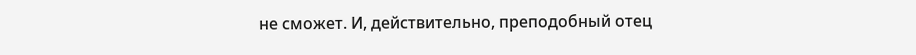не сможет. И, действительно, преподобный отец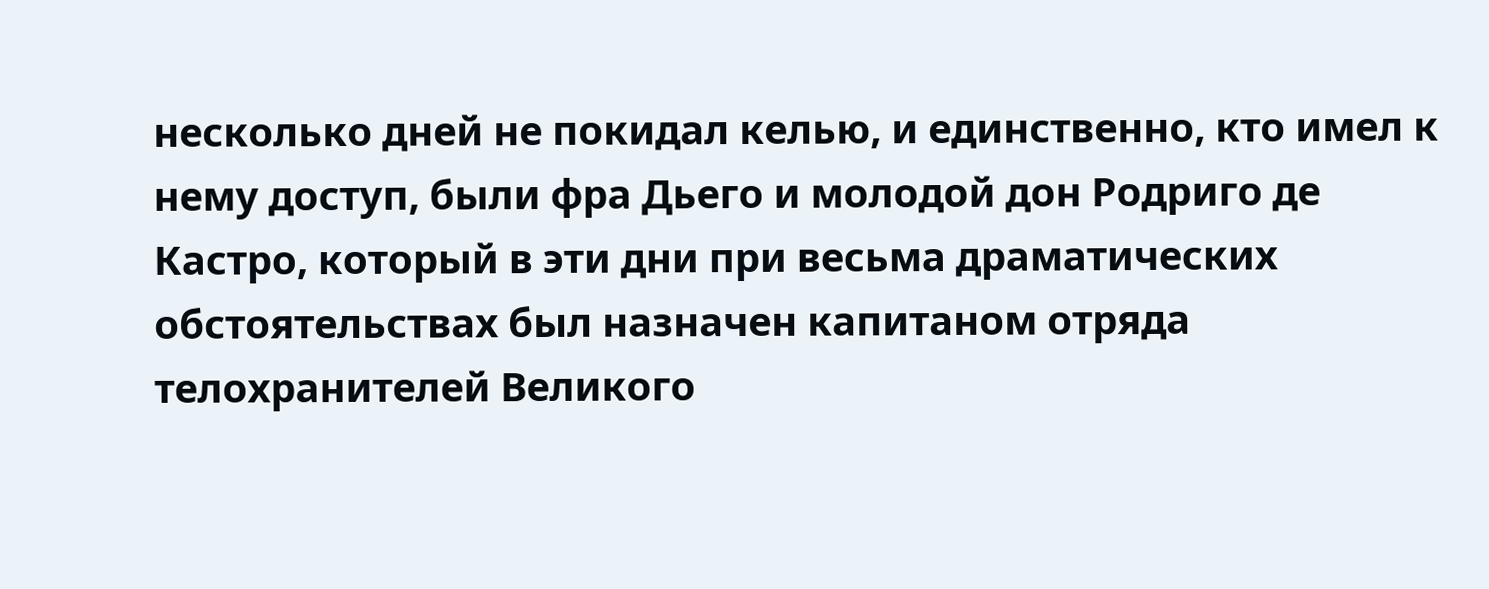несколько дней не покидал келью, и единственно, кто имел к нему доступ, были фра Дьего и молодой дон Родриго де Кастро, который в эти дни при весьма драматических обстоятельствах был назначен капитаном отряда телохранителей Великого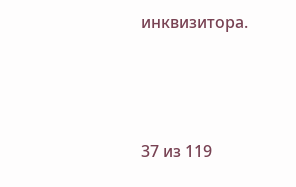инквизитора.



37 из 119